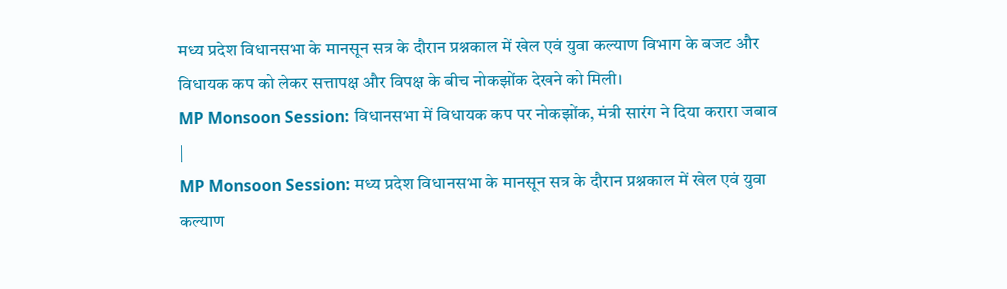मध्य प्रदेश विधानसभा के मानसून सत्र के दौरान प्रश्नकाल में खेल एवं युवा कल्याण विभाग के बजट और विधायक कप को लेकर सत्तापक्ष और विपक्ष के बीच नोकझोंक देखने को मिली।
MP Monsoon Session: विधानसभा में विधायक कप पर नोकझोंक, मंत्री सारंग ने दिया करारा जबाव |
MP Monsoon Session: मध्य प्रदेश विधानसभा के मानसून सत्र के दौरान प्रश्नकाल में खेल एवं युवा कल्याण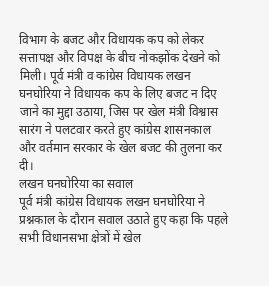विभाग के बजट और विधायक कप को लेकर सत्तापक्ष और विपक्ष के बीच नोकझोंक देखने को मिली। पूर्व मंत्री व कांग्रेस विधायक लखन घनघोरिया ने विधायक कप के लिए बजट न दिए जाने का मुद्दा उठाया, जिस पर खेल मंत्री विश्वास सारंग ने पलटवार करते हुए कांग्रेस शासनकाल और वर्तमान सरकार के खेल बजट की तुलना कर दी।
लखन घनघोरिया का सवाल
पूर्व मंत्री कांग्रेस विधायक लखन घनघोरिया ने प्रश्नकाल के दौरान सवाल उठाते हुए कहा कि पहले सभी विधानसभा क्षेत्रों में खेल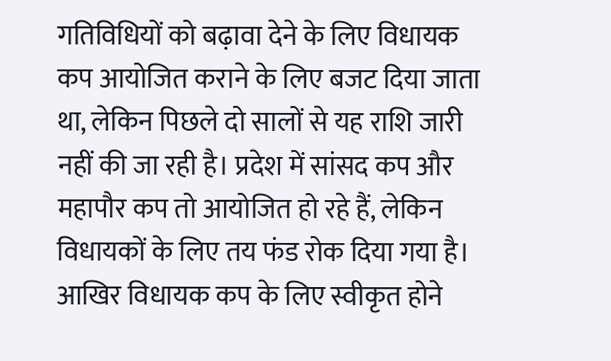गतिविधियों को बढ़ावा देने के लिए विधायक कप आयोजित कराने के लिए बजट दिया जाता था, लेकिन पिछले दो सालों से यह राशि जारी नहीं की जा रही है। प्रदेश में सांसद कप और महापौर कप तो आयोजित हो रहे हैं, लेकिन विधायकों के लिए तय फंड रोक दिया गया है। आखिर विधायक कप के लिए स्वीकृत होने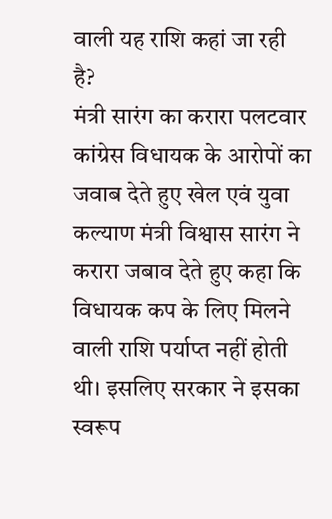वाली यह राशि कहां जा रही है?
मंत्री सारंग का करारा पलटवार
कांग्रेस विधायक के आरोपों का जवाब देते हुए खेल एवं युवा कल्याण मंत्री विश्वास सारंग ने करारा जबाव देते हुए कहा कि विधायक कप के लिए मिलने वाली राशि पर्याप्त नहीं होती थी। इसलिए सरकार ने इसका स्वरूप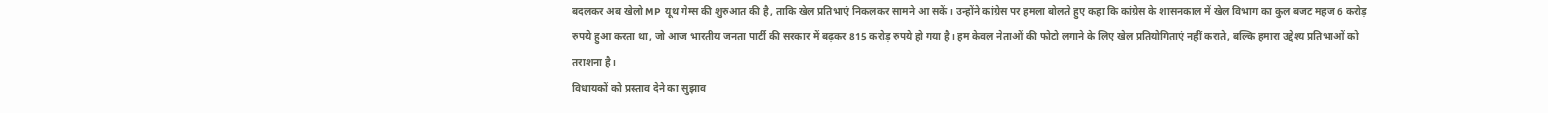बदलकर अब खेलो MP यूथ गेम्स की शुरुआत की है, ताकि खेल प्रतिभाएं निकलकर सामने आ सकें। उन्होंने कांग्रेस पर हमला बोलते हुए कहा कि कांग्रेस के शासनकाल में खेल विभाग का कुल बजट महज 6 करोड़ रुपये हुआ करता था, जो आज भारतीय जनता पार्टी की सरकार में बढ़कर 815 करोड़ रुपये हो गया है। हम केवल नेताओं की फोटो लगाने के लिए खेल प्रतियोगिताएं नहीं कराते, बल्कि हमारा उद्देश्य प्रतिभाओं को तराशना है।
विधायकों को प्रस्ताव देने का सुझाव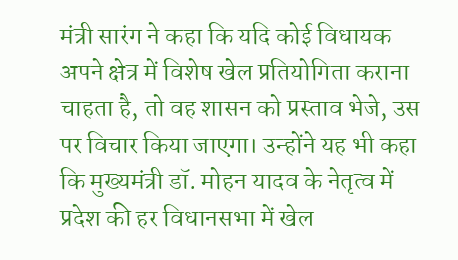मंत्री सारंग ने कहा कि यदि कोई विधायक अपने क्षेत्र में विशेष खेल प्रतियोगिता कराना चाहता है, तो वह शासन को प्रस्ताव भेजे, उस पर विचार किया जाएगा। उन्होंने यह भी कहा कि मुख्यमंत्री डॉ. मोहन यादव के नेतृत्व में प्रदेश की हर विधानसभा में खेल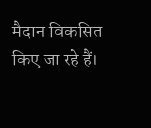मैदान विकसित किए जा रहे हैं।